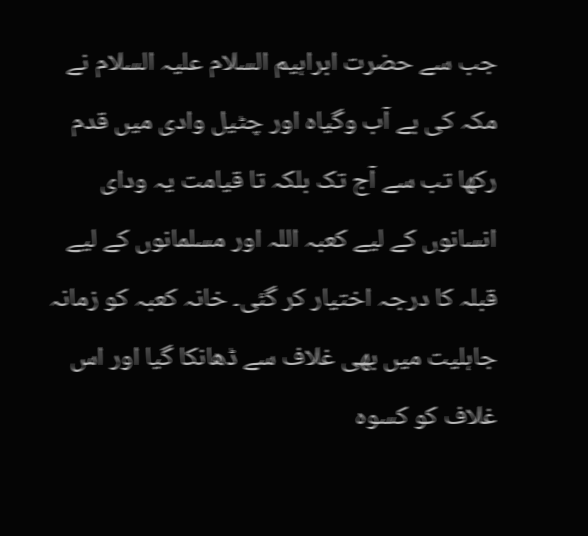جب سے حضرت ابراہیم السلام علیہ السلام نے مکہ کی بے آب وگیاہ اور چٹیل وادی میں قدم رکھا تب سے آج تک بلکہ تا قیامت یہ ودای انسانوں کے لیے کعبہ اللہ اور مسلمانوں کے لیے قبلہ کا درجہ اختیار کر گئی۔ خانہ کعبہ کو زمانہ جاہلیت میں بھی غلاف سے ڈھانکا گیا اور اس غلاف کو کسوہ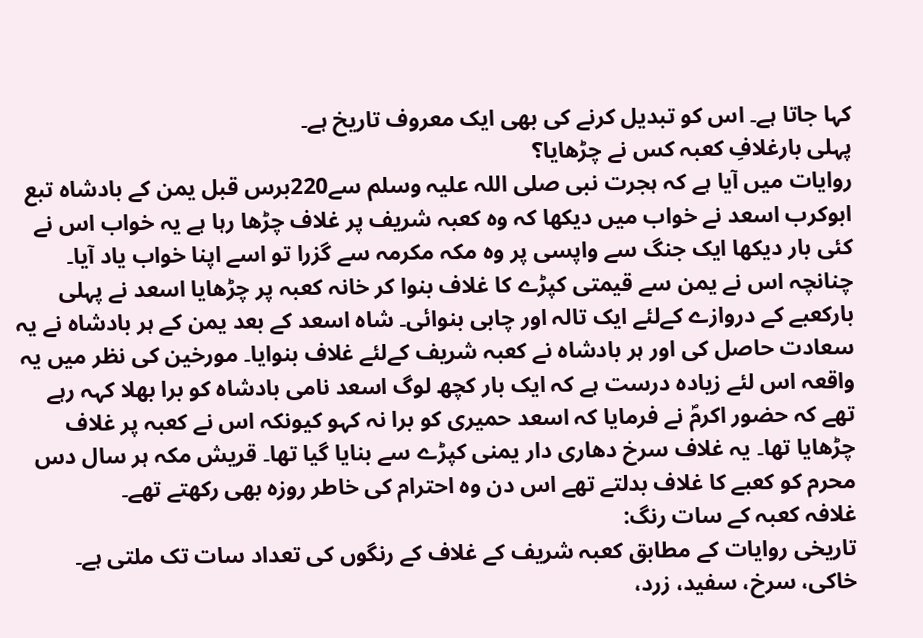کہا جاتا ہے۔ اس کو تبدیل کرنے کی بھی ایک معروف تاریخ ہے۔
پہلی بارغلافِ کعبہ کس نے چڑھایا؟
روایات میں آیا ہے کہ ہجرت نبی صلی اللہ علیہ وسلم سے220برس قبل یمن کے بادشاہ تبع ابوکرب اسعد نے خواب میں دیکھا کہ وہ کعبہ شریف پر غلاف چڑھا رہا ہے یہ خواب اس نے کئی بار دیکھا ایک جنگ سے واپسی پر وہ مکہ مکرمہ سے گزرا تو اسے اپنا خواب یاد آیا۔ چنانچہ اس نے یمن سے قیمتی کپڑے کا غلاف بنوا کر خانہ کعبہ پر چڑھایا اسعد نے پہلی بارکعبے کے دروازے کےلئے ایک تالہ اور چابی بنوائی۔ شاہ اسعد کے بعد یمن کے ہر بادشاہ نے یہ سعادت حاصل کی اور ہر بادشاہ نے کعبہ شریف کےلئے غلاف بنوایا۔ مورخین کی نظر میں یہ واقعہ اس لئے زیادہ درست ہے کہ ایک بار کچھ لوگ اسعد نامی بادشاہ کو برا بھلا کہہ رہے تھے کہ حضور اکرمؐ نے فرمایا کہ اسعد حمیری کو برا نہ کہو کیونکہ اس نے کعبہ پر غلاف چڑھایا تھا۔ یہ غلاف سرخ دھاری دار یمنی کپڑے سے بنایا گیا تھا۔ قریش مکہ ہر سال دس محرم کو کعبے کا غلاف بدلتے تھے اس دن وہ احترام کی خاطر روزہ بھی رکھتے تھے۔
غلافہ کعبہ کے سات رنگ:
تاریخی روایات کے مطابق کعبہ شریف کے غلاف کے رنگوں کی تعداد سات تک ملتی ہے۔ خاکی، سرخ، سفید، زرد،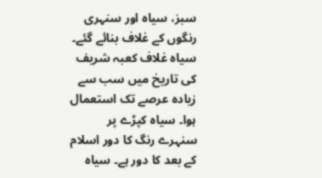سبز، سیاہ اور سنہری رنگوں کے غلاف بنائے گئے۔ سیاہ غلاف کعبہ شریف کی تاریخ میں سب سے زیادہ عرصے تک استعمال ہوا۔ سیاہ کپڑے پر سنہرے رنگ کا دور اسلام کے بعد کا دور ہے۔ سیاہ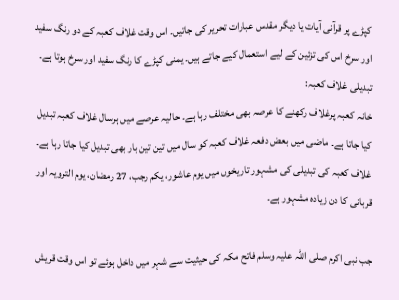کپڑے پر قرآنی آیات یا دیگر مقدس عبارات تحریر کی جاتیں۔ اس وقت غلاف کعبہ کے دو رنگ سفید اور سرخ اس کی تزئین کے لیے استعمال کیے جاتے ہیں۔ یمنی کپڑے کا رنگ سفید اور سرخ ہوتا ہے۔
تبدیلی غلاف کعبہ:
خانہ کعبہ پرغلاف رکھنے کا عرصہ بھی مختلف رہا ہے۔ حالیہ عرصے میں ہرسال غلاف کعبہ تبدیل کیا جاتا ہے۔ ماضی میں بعض دفعہ غلاف کعبہ کو سال میں تین تین بار بھی تبدیل کیا جاتا رہا ہے۔ غلاف کعبہ کی تبدیلی کی مشہور تاریخوں میں یوم عاشور، یکم رجب، 27 رمضان، یوم الترویہ اور قربانی کا دن زیادہ مشہور ہے۔

جب نبی اکرم صلی اللہ علیہ وسلم فاتح مکہ کی حیثیت سے شہر میں داخل ہوئے تو اس وقت قریش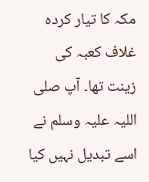مکہ کا تیار کردہ غلاف کعبہ کی زینت تھا۔ آپ صلی اللیہ علیہ وسلم نے اسے تبدیل نہیں کیا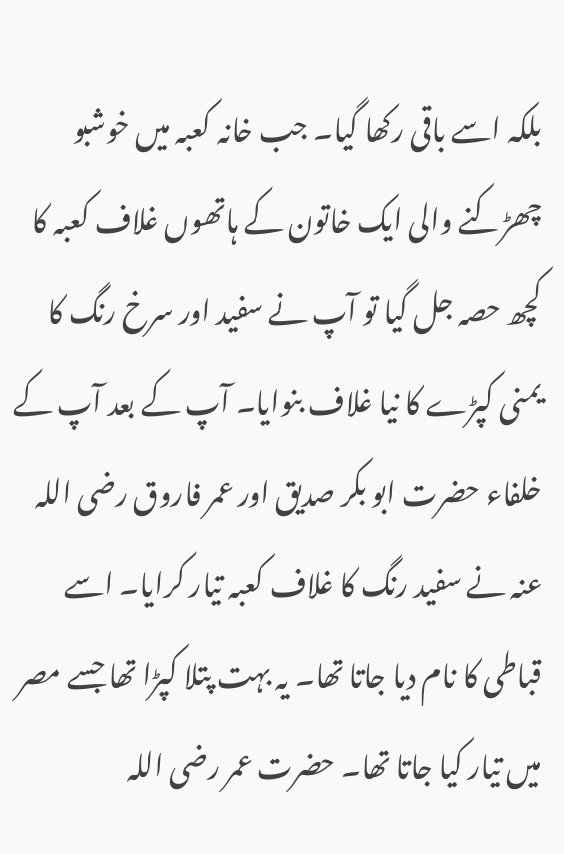بلکہ اسے باقی رکھا گیا۔ جب خانہ کعبہ میں خوشبو چھڑکنے والی ایک خاتون کے ہاتھوں غلاف کعبہ کا کچھ حصہ جل گیا تو آپ نے سفید اور سرخ رنگ کا یمنی کپڑے کا نیا غلاف بنوایا۔ آپ کے بعد آپ کے خلفاء حضرت ابو بکر صدیق اور عمر فاروق رضی اللہ عنہ نے سفید رنگ کا غلاف کعبہ تیار کرایا۔ اسے قباطی کا نام دیا جاتا تھا۔ یہ بہت پتلا کپڑا تھا جسے مصر میں تیار کیا جاتا تھا۔ حضرت عمر رضی اللہ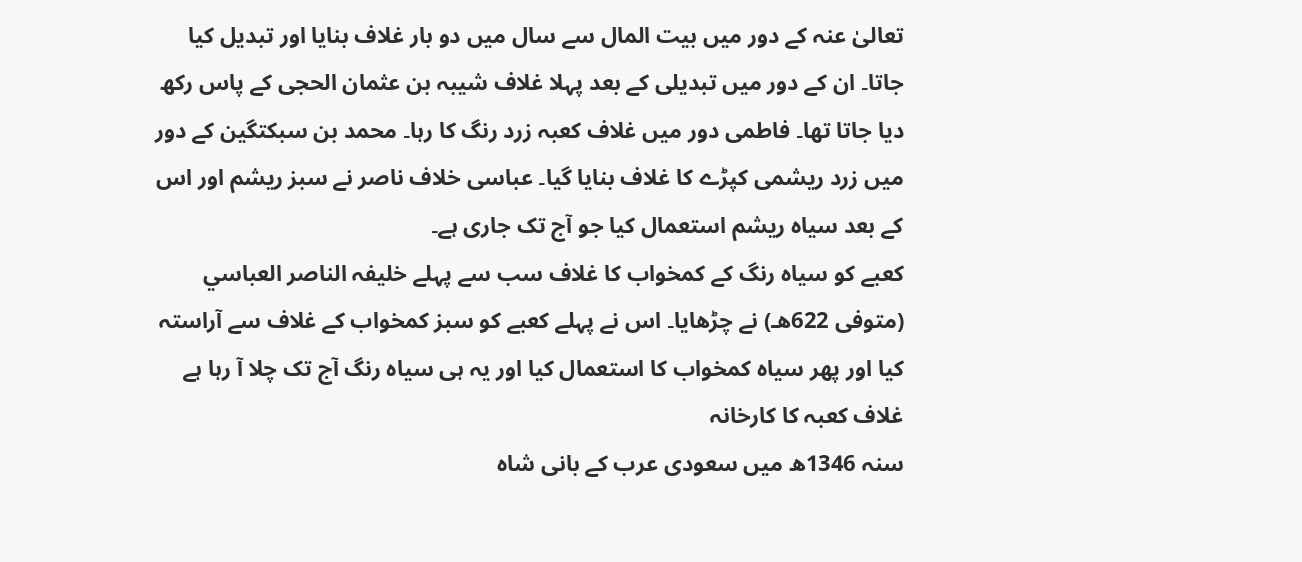تعالیٰ عنہ کے دور میں بیت المال سے سال میں دو بار غلاف بنایا اور تبدیل کیا جاتا۔ ان کے دور میں تبدیلی کے بعد پہلا غلاف شیبہ بن عثمان الحجی کے پاس رکھ دیا جاتا تھا۔ فاطمی دور میں غلاف کعبہ زرد رنگ کا رہا۔ محمد بن سبکتگین کے دور میں زرد ریشمی کپڑے کا غلاف بنایا گیا۔ عباسی خلاف ناصر نے سبز ریشم اور اس کے بعد سیاہ ریشم استعمال کیا جو آج تک جاری ہے۔
کعبے کو سیاہ رنگ کے کمخواب کا غلاف سب سے پہلے خلیفہ الناصر العباسي (متوفى 622هـ) نے چڑھایا۔ اس نے پہلے کعبے کو سبز کمخواب کے غلاف سے آراستہ کیا اور پھر سیاہ کمخواب کا استعمال کیا اور یہ ہی سیاہ رنگ آج تک چلا آ رہا ہے
غلاف کعبہ کا کارخانہ
سنہ 1346ھ میں سعودی عرب کے بانی شاہ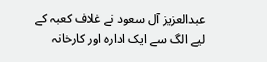عبدالعزیز آل سعود نے غلاف کعبہ کے لیے الگ سے ایک ادارہ اور کارخانہ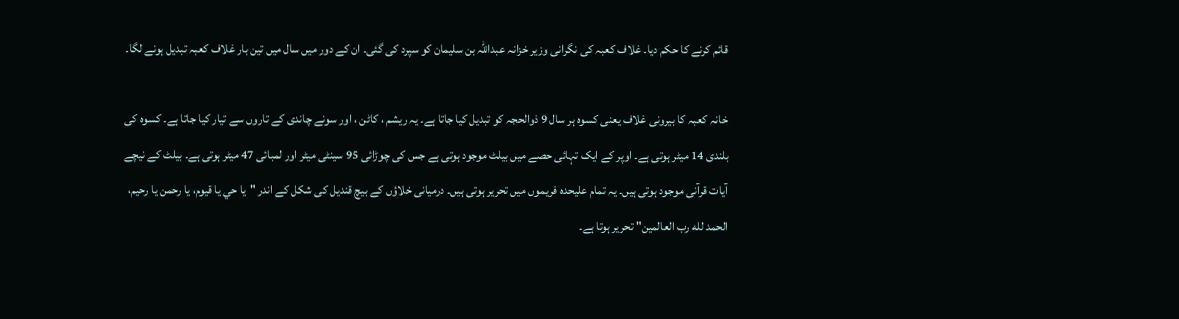قائم کرنے کا حکم دیا۔ غلاف کعبہ کی نگرانی وزیر خزانہ عبداللہ بن سلیمان کو سپرد کی گئی۔ ان کے دور میں سال میں تین بار غلاف کعبہ تبدیل ہونے لگا۔

خانہ کعبہ کا بیرونی غلاف یعنی کسوہ ہر سال 9 ذوالحجہ کو تبدیل کیا جاتا ہے۔ یہ ریشم ، کاٹن ، اور سونے چاندی کے تاروں سے تیار کیا جاتا ہے۔ کسوہ کی بلندی 14 میٹر ہوتی ہے۔ اوپر کے ایک تہائی حصے میں بیلٹ موجود ہوتی ہے جس کی چوڑائی 95 سینٹی میٹر اور لمبائی 47 میٹر ہوتی ہے۔ بیلٹ کے نیچے آیات قرآنی موجود ہوتی ہیں۔ یہ تمام علیحدہ فریموں میں تحریر ہوتی ہیں۔ درمیانی خلاؤں کے بیچ قندیل کی شکل کے اندر "يا حي يا قيوم، يا رحمن يا رحيم، الحمد لله رب العالمين" تحریر ہوتا ہے۔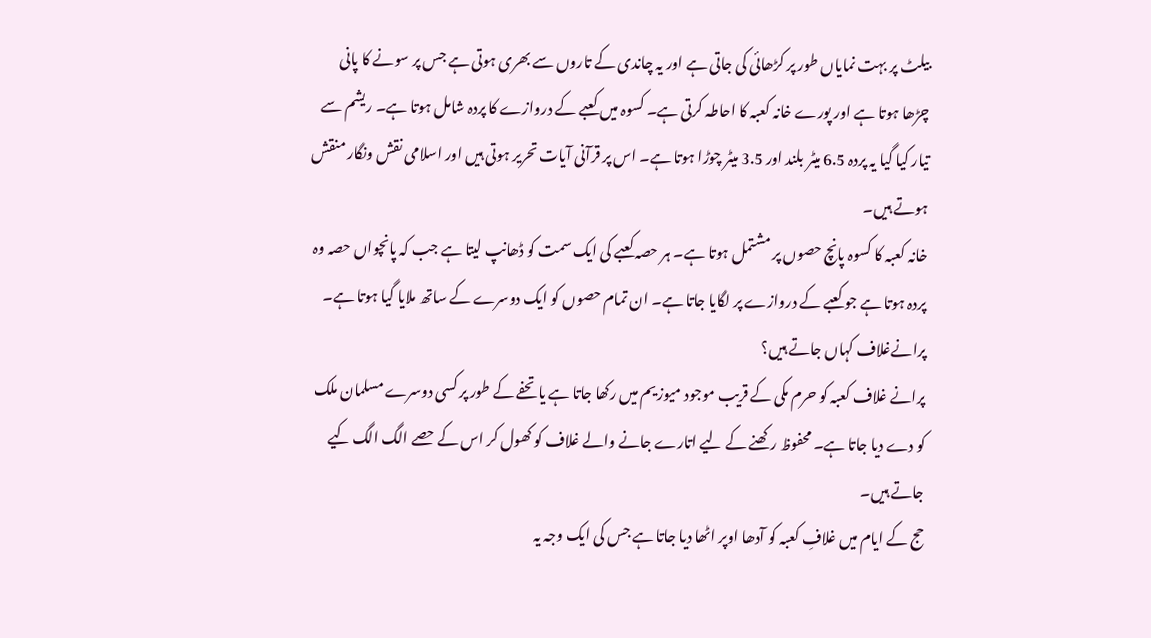بیلٹ پر بہت نمایاں طور پر کڑھائی کی جاتی ہے اور یہ چاندی کے تاروں سے بھری ہوتی ہے جس پر سونے کا پانی چڑھا ہوتا ہے اور پورے خانہ کعبہ کا احاطہ کرتی ہے۔ کسوہ میں کعبے کے دروازے کا پردہ شامل ہوتا ہے۔ ریشم سے تیار کیا گیا یہ پردہ 6.5 میٹر بلند اور 3.5 میٹر چوڑا ہوتا ہے۔ اس پر قرآنی آیات تحریر ہوتی ہیں اور اسلامی نقش ونگار منقش ہوتے ہیں۔
خانہ کعبہ کا کسوہ پانچ حصوں پر مشتمل ہوتا ہے۔ ہر حصہ کعبے کی ایک سمت کو ڈھانپ لیتا ہے جب کہ پانچواں حصہ وہ پردہ ہوتا ہے جو کعبے کے دروازے پر لگایا جاتا ہے۔ ان تمام حصوں کو ایک دوسرے کے ساتھ ملایا گیا ہوتا ہے۔
پرانےغلاف کہاں جاتے ہیں؟
پرانے غلاف کعبہ کو حرم مکی کے قریب موجود میوزیم میں رکھا جاتا ہے یا تحفے کے طور پر کسی دوسرے مسلمان ملک کو دے دیا جاتا ہے۔ محفوظ رکھنے کے لیے اتارے جانے والے غلاف کو کھول کر اس کے حصے الگ الگ کیے جاتے ہیں۔
حج کے ایام میں غلافِ کعبہ کو آدھا اوپر اٹھا دیا جاتا ہے جس کی ایک وجہ یہ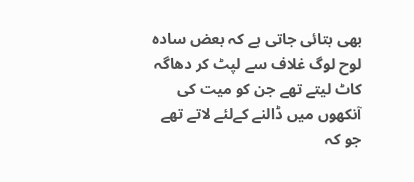بھی بتائی جاتی ہے کہ بعض سادہ لوح لوگ غلاف سے لپٹ کر دھاگہ کاٹ لیتے تھے جن کو میت کی آنکھوں میں ڈالنے کےلئے لاتے تھے جو کہ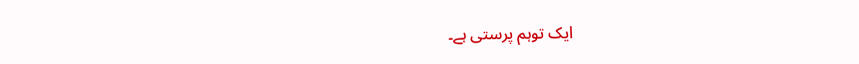ایک توہم پرستی ہے۔